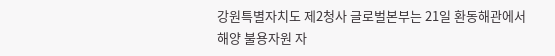강원특별자치도 제2청사 글로벌본부는 21일 환동해관에서 해양 불용자원 자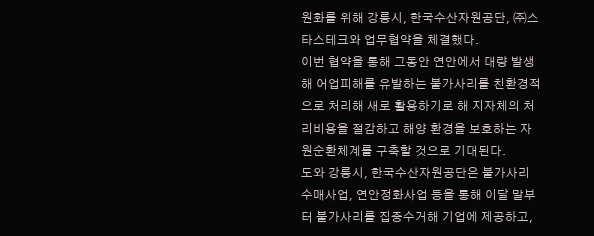원화를 위해 강릉시, 한국수산자원공단, ㈜스타스테크와 업무협약을 체결했다.
이번 협약을 통해 그동안 연안에서 대량 발생해 어업피해를 유발하는 불가사리를 친환경적으로 처리해 새로 활용하기로 해 지자체의 처리비용을 절감하고 해양 환경을 보호하는 자원순환체계를 구축할 것으로 기대된다.
도와 강릉시, 한국수산자원공단은 불가사리 수매사업, 연안정화사업 등을 통해 이달 말부터 불가사리를 집중수거해 기업에 제공하고,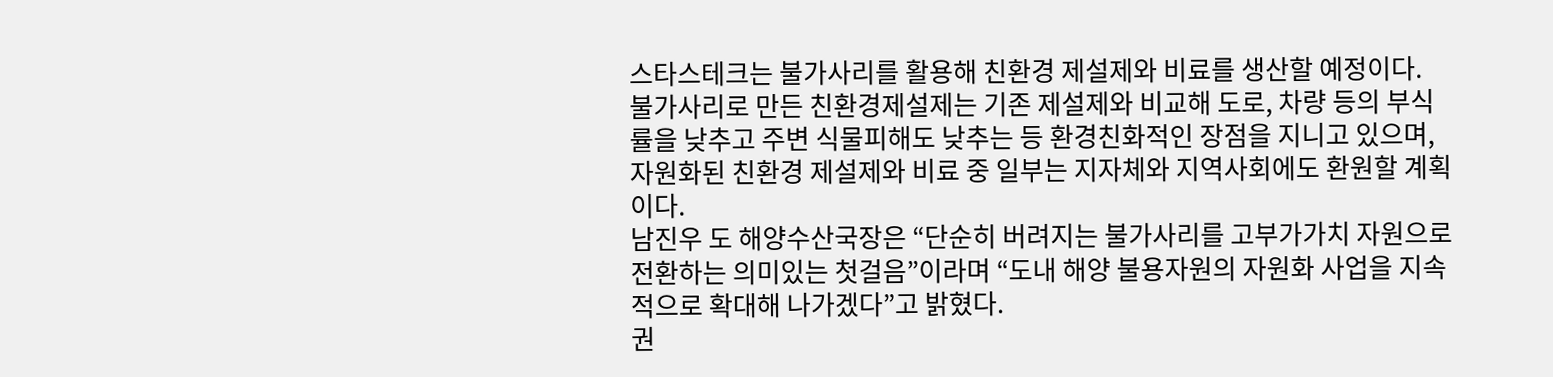스타스테크는 불가사리를 활용해 친환경 제설제와 비료를 생산할 예정이다.
불가사리로 만든 친환경제설제는 기존 제설제와 비교해 도로, 차량 등의 부식률을 낮추고 주변 식물피해도 낮추는 등 환경친화적인 장점을 지니고 있으며, 자원화된 친환경 제설제와 비료 중 일부는 지자체와 지역사회에도 환원할 계획이다.
남진우 도 해양수산국장은 “단순히 버려지는 불가사리를 고부가가치 자원으로 전환하는 의미있는 첫걸음”이라며 “도내 해양 불용자원의 자원화 사업을 지속적으로 확대해 나가겠다”고 밝혔다.
권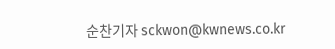순찬기자 sckwon@kwnews.co.kr